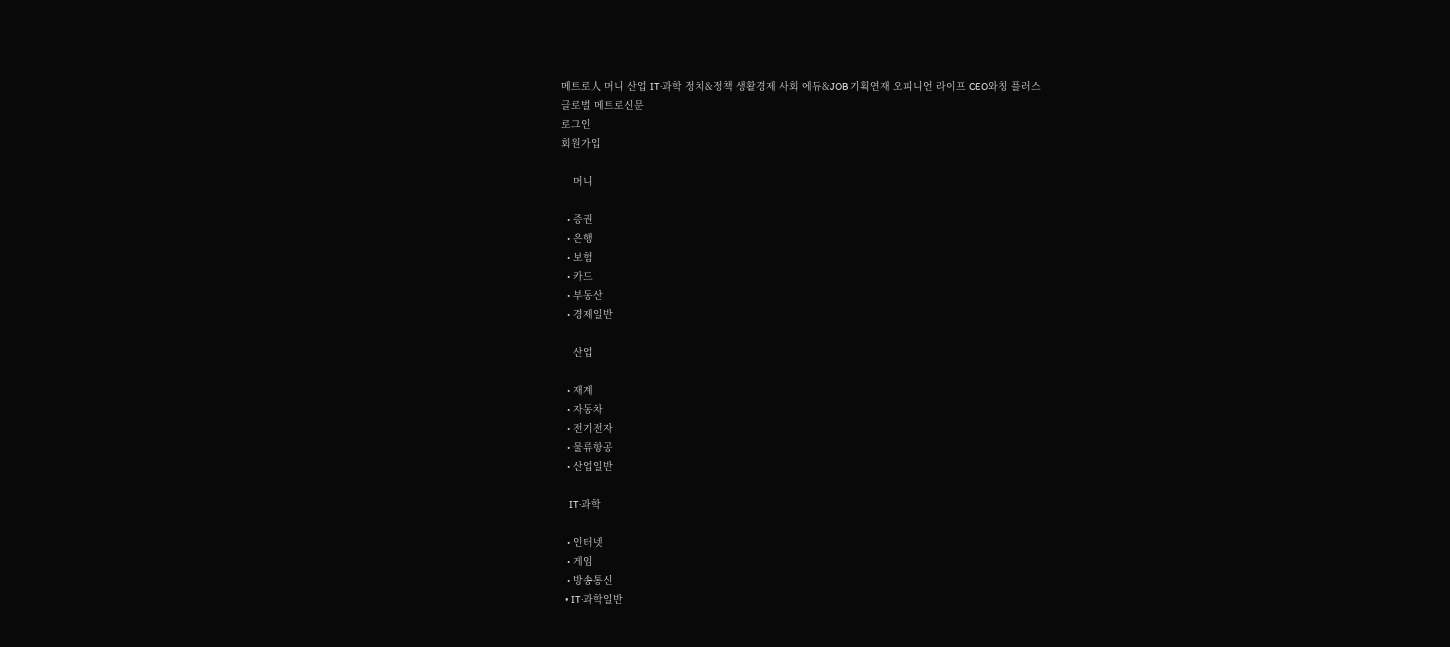메트로人 머니 산업 IT·과학 정치&정책 생활경제 사회 에듀&JOB 기획연재 오피니언 라이프 CEO와칭 플러스
글로벌 메트로신문
로그인
회원가입

    머니

  • 증권
  • 은행
  • 보험
  • 카드
  • 부동산
  • 경제일반

    산업

  • 재계
  • 자동차
  • 전기전자
  • 물류항공
  • 산업일반

    IT·과학

  • 인터넷
  • 게임
  • 방송통신
  • IT·과학일반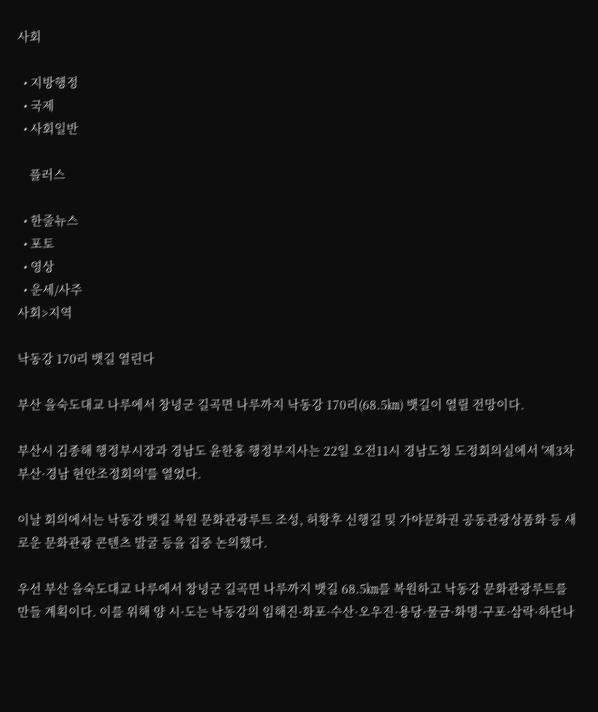사회

  • 지방행정
  • 국제
  • 사회일반

    플러스

  • 한줄뉴스
  • 포토
  • 영상
  • 운세/사주
사회>지역

낙동강 170리 뱃길 열린다

부산 을숙도대교 나루에서 창녕군 길곡면 나루까지 낙동강 170리(68.5㎞) 뱃길이 열릴 전망이다.

부산시 김종해 행정부시장과 경남도 윤한홍 행정부지사는 22일 오전11시 경남도청 도정회의실에서 '제3차 부산·경남 현안조정회의'를 열었다.

이날 회의에서는 낙동강 뱃길 복원 문화관광루트 조성, 허황후 신행길 및 가야문화권 공동관광상품화 등 새로운 문화관광 콘텐츠 발굴 등을 집중 논의했다.

우선 부산 을숙도대교 나루에서 창녕군 길곡면 나루까지 뱃길 68.5㎞를 복원하고 낙동강 문화관광루트를 만들 계획이다. 이를 위해 양 시·도는 낙동강의 임해진·화포·수산·오우진·용당·물금·화명·구포·삼락·하단나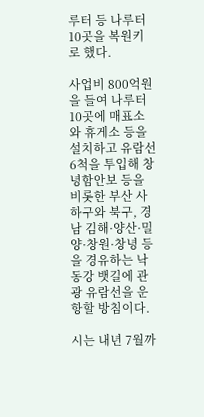루터 등 나루터 10곳을 복원키로 했다.

사업비 800억원을 들여 나루터 10곳에 매표소와 휴게소 등을 설치하고 유람선 6척을 투입해 창녕함안보 등을 비롯한 부산 사하구와 북구, 경남 김해·양산·밀양·창원·창녕 등을 경유하는 낙동강 뱃길에 관광 유람선을 운항할 방침이다.

시는 내년 7월까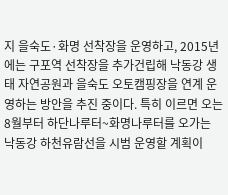지 을숙도·화명 선착장을 운영하고, 2015년에는 구포역 선착장을 추가건립해 낙동강 생태 자연공원과 을숙도 오토캠핑장을 연계 운영하는 방안을 추진 중이다. 특히 이르면 오는 8월부터 하단나루터~화명나루터를 오가는 낙동강 하천유람선을 시범 운영할 계획이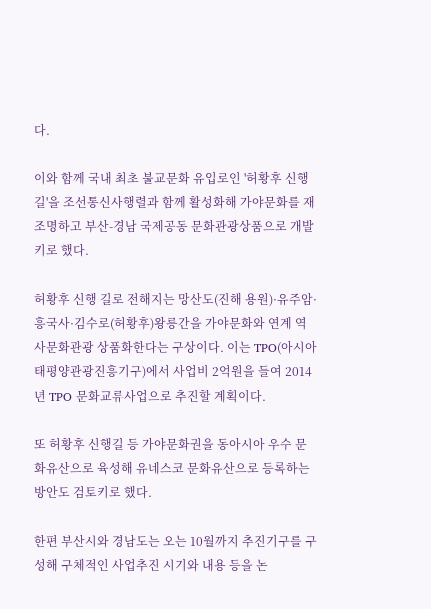다.

이와 함께 국내 최초 불교문화 유입로인 '허황후 신행길'을 조선통신사행렬과 함께 활성화해 가야문화를 재조명하고 부산-경남 국제공동 문화관광상품으로 개발키로 했다.

허황후 신행 길로 전해지는 망산도(진해 용원)·유주암·흥국사·김수로(허황후)왕릉간을 가야문화와 연계 역사문화관광 상품화한다는 구상이다. 이는 TPO(아시아태평양관광진흥기구)에서 사업비 2억원을 들여 2014년 TPO 문화교류사업으로 추진할 계획이다.

또 허황후 신행길 등 가야문화권을 동아시아 우수 문화유산으로 육성해 유네스코 문화유산으로 등록하는 방안도 검토키로 했다.

한편 부산시와 경남도는 오는 10월까지 추진기구를 구성해 구체적인 사업추진 시기와 내용 등을 논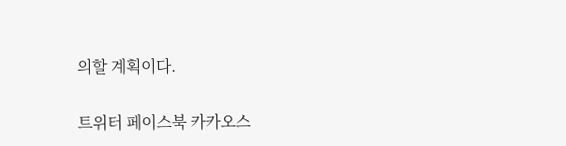의할 계획이다.

트위터 페이스북 카카오스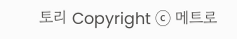토리 Copyright ⓒ 메트로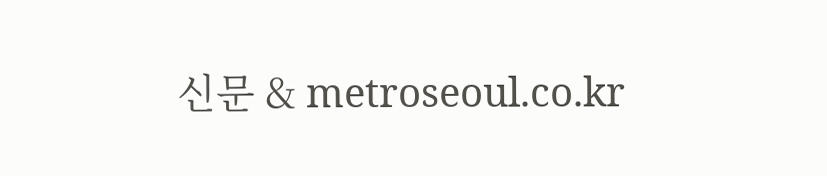신문 & metroseoul.co.kr